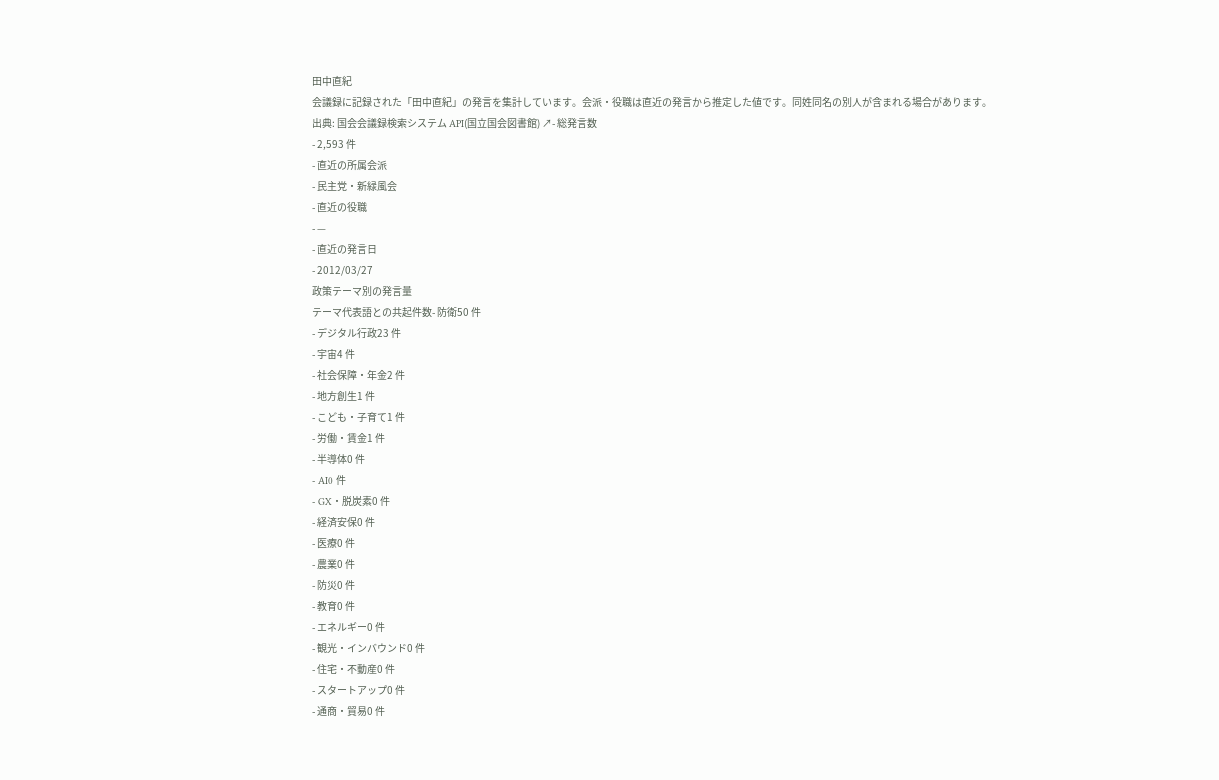田中直紀
会議録に記録された「田中直紀」の発言を集計しています。会派・役職は直近の発言から推定した値です。同姓同名の別人が含まれる場合があります。
出典: 国会会議録検索システム API(国立国会図書館) ↗- 総発言数
- 2,593 件
- 直近の所属会派
- 民主党・新緑風会
- 直近の役職
- —
- 直近の発言日
- 2012/03/27
政策テーマ別の発言量
テーマ代表語との共起件数- 防衛50 件
- デジタル行政23 件
- 宇宙4 件
- 社会保障・年金2 件
- 地方創生1 件
- こども・子育て1 件
- 労働・賃金1 件
- 半導体0 件
- AI0 件
- GX・脱炭素0 件
- 経済安保0 件
- 医療0 件
- 農業0 件
- 防災0 件
- 教育0 件
- エネルギー0 件
- 観光・インバウンド0 件
- 住宅・不動産0 件
- スタートアップ0 件
- 通商・貿易0 件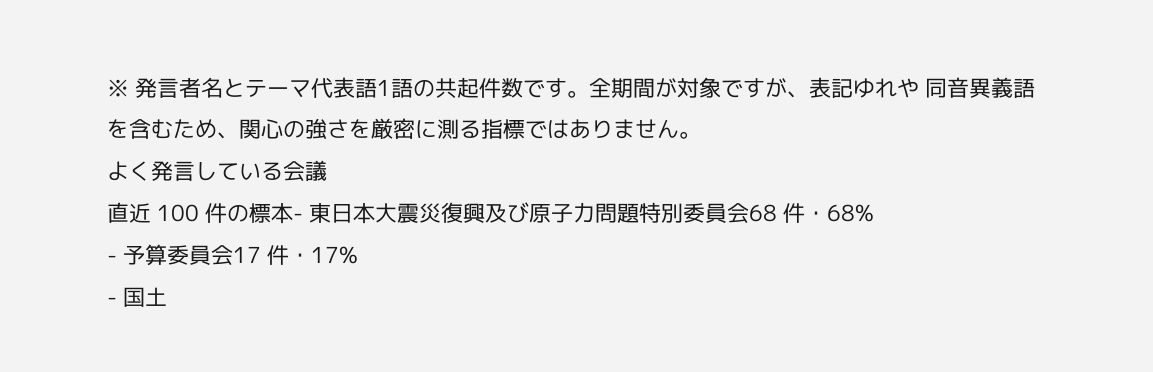※ 発言者名とテーマ代表語1語の共起件数です。全期間が対象ですが、表記ゆれや 同音異義語を含むため、関心の強さを厳密に測る指標ではありません。
よく発言している会議
直近 100 件の標本- 東日本大震災復興及び原子力問題特別委員会68 件・68%
- 予算委員会17 件・17%
- 国土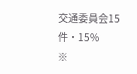交通委員会15 件・15%
※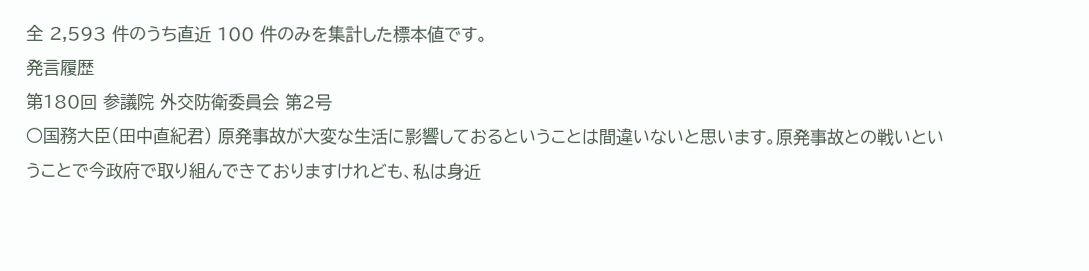全 2,593 件のうち直近 100 件のみを集計した標本値です。
発言履歴
第180回 参議院 外交防衛委員会 第2号
○国務大臣(田中直紀君) 原発事故が大変な生活に影響しておるということは間違いないと思います。原発事故との戦いということで今政府で取り組んできておりますけれども、私は身近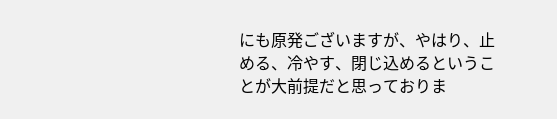にも原発ございますが、やはり、止める、冷やす、閉じ込めるということが大前提だと思っておりま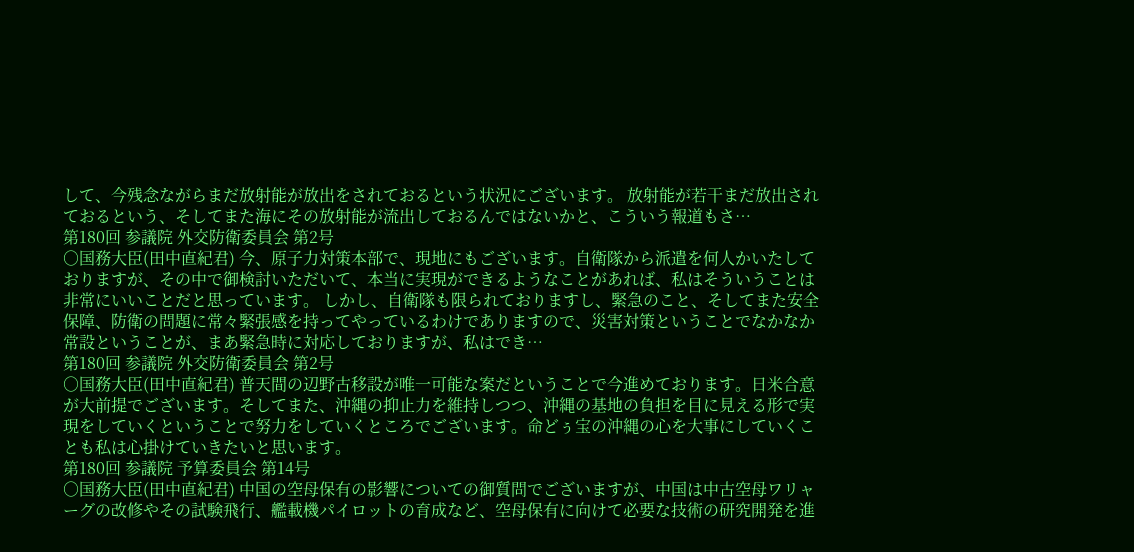して、今残念ながらまだ放射能が放出をされておるという状況にございます。 放射能が若干まだ放出されておるという、そしてまた海にその放射能が流出しておるんではないかと、こういう報道もさ…
第180回 参議院 外交防衛委員会 第2号
○国務大臣(田中直紀君) 今、原子力対策本部で、現地にもございます。自衛隊から派遣を何人かいたしておりますが、その中で御検討いただいて、本当に実現ができるようなことがあれば、私はそういうことは非常にいいことだと思っています。 しかし、自衛隊も限られておりますし、緊急のこと、そしてまた安全保障、防衛の問題に常々緊張感を持ってやっているわけでありますので、災害対策ということでなかなか常設ということが、まあ緊急時に対応しておりますが、私はでき…
第180回 参議院 外交防衛委員会 第2号
○国務大臣(田中直紀君) 普天間の辺野古移設が唯一可能な案だということで今進めております。日米合意が大前提でございます。そしてまた、沖縄の抑止力を維持しつつ、沖縄の基地の負担を目に見える形で実現をしていくということで努力をしていくところでございます。命どぅ宝の沖縄の心を大事にしていくことも私は心掛けていきたいと思います。
第180回 参議院 予算委員会 第14号
○国務大臣(田中直紀君) 中国の空母保有の影響についての御質問でございますが、中国は中古空母ワリャーグの改修やその試験飛行、艦載機パイロットの育成など、空母保有に向けて必要な技術の研究開発を進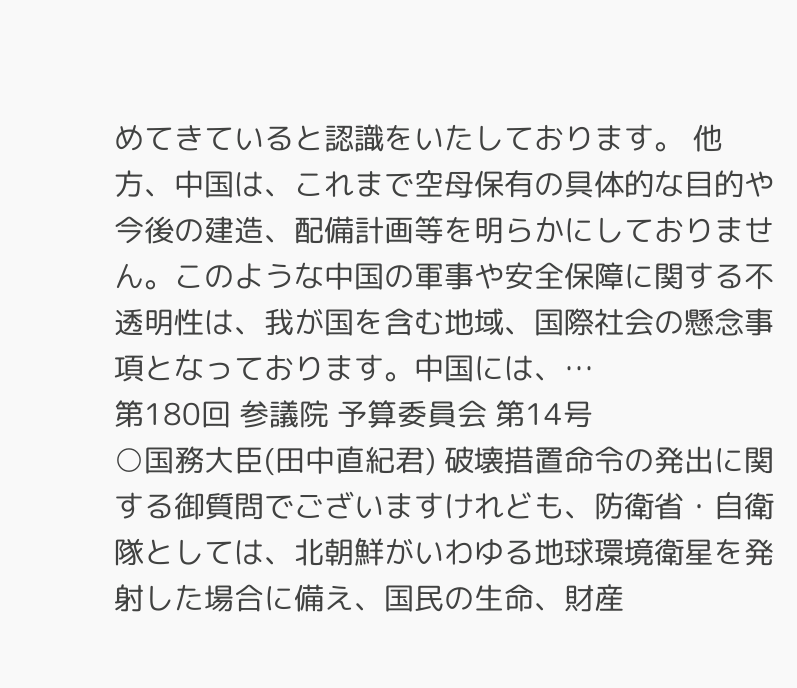めてきていると認識をいたしております。 他方、中国は、これまで空母保有の具体的な目的や今後の建造、配備計画等を明らかにしておりません。このような中国の軍事や安全保障に関する不透明性は、我が国を含む地域、国際社会の懸念事項となっております。中国には、…
第180回 参議院 予算委員会 第14号
○国務大臣(田中直紀君) 破壊措置命令の発出に関する御質問でございますけれども、防衛省・自衛隊としては、北朝鮮がいわゆる地球環境衛星を発射した場合に備え、国民の生命、財産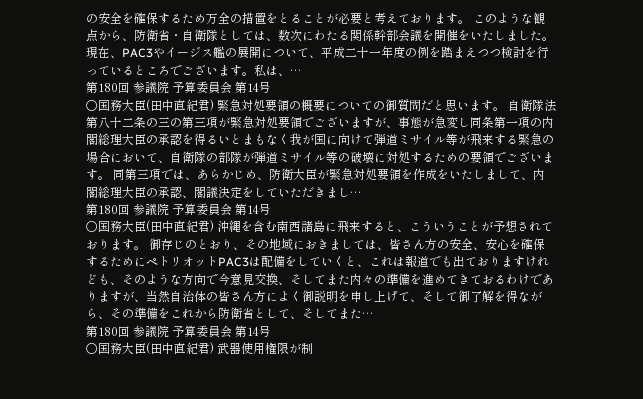の安全を確保するため万全の措置をとることが必要と考えております。 このような観点から、防衛省・自衛隊としては、数次にわたる関係幹部会議を開催をいたしました。現在、PAC3やイージス艦の展開について、平成二十一年度の例を踏まえつつ検討を行っているところでございます。私は、…
第180回 参議院 予算委員会 第14号
○国務大臣(田中直紀君) 緊急対処要領の概要についての御質問だと思います。 自衛隊法第八十二条の三の第三項が緊急対処要領でございますが、事態が急変し同条第一項の内閣総理大臣の承認を得るいとまもなく我が国に向けて弾道ミサイル等が飛来する緊急の場合において、自衛隊の部隊が弾道ミサイル等の破壊に対処するための要領でございます。 同第三項では、あらかじめ、防衛大臣が緊急対処要領を作成をいたしまして、内閣総理大臣の承認、閣議決定をしていただきまし…
第180回 参議院 予算委員会 第14号
○国務大臣(田中直紀君) 沖縄を含む南西諸島に飛来すると、こういうことが予想されております。 御存じのとおり、その地域におきましては、皆さん方の安全、安心を確保するためにペトリオットPAC3は配備をしていくと、これは報道でも出ておりますけれども、そのような方向で今意見交換、そしてまた内々の準備を進めてきておるわけでありますが、当然自治体の皆さん方によく御説明を申し上げて、そして御了解を得ながら、その準備をこれから防衛省として、そしてまた…
第180回 参議院 予算委員会 第14号
○国務大臣(田中直紀君) 武器使用権限が制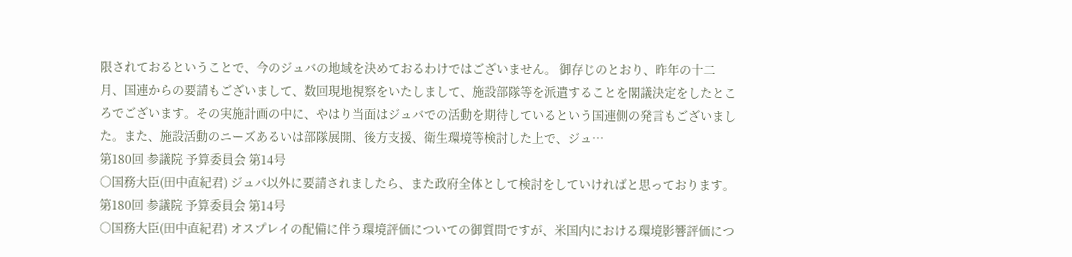限されておるということで、今のジュバの地域を決めておるわけではございません。 御存じのとおり、昨年の十二月、国連からの要請もございまして、数回現地視察をいたしまして、施設部隊等を派遣することを閣議決定をしたところでございます。その実施計画の中に、やはり当面はジュバでの活動を期待しているという国連側の発言もございました。また、施設活動のニーズあるいは部隊展開、後方支援、衛生環境等検討した上で、ジュ…
第180回 参議院 予算委員会 第14号
○国務大臣(田中直紀君) ジュバ以外に要請されましたら、また政府全体として検討をしていければと思っております。
第180回 参議院 予算委員会 第14号
○国務大臣(田中直紀君) オスプレイの配備に伴う環境評価についての御質問ですが、米国内における環境影響評価につ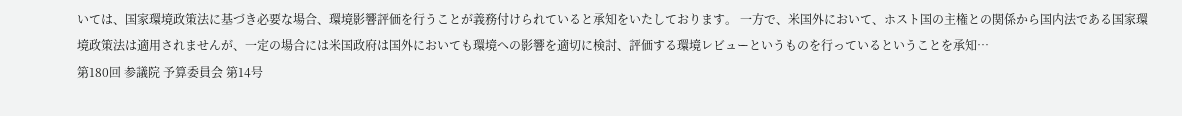いては、国家環境政策法に基づき必要な場合、環境影響評価を行うことが義務付けられていると承知をいたしております。 一方で、米国外において、ホスト国の主権との関係から国内法である国家環境政策法は適用されませんが、一定の場合には米国政府は国外においても環境への影響を適切に検討、評価する環境レビューというものを行っているということを承知…
第180回 参議院 予算委員会 第14号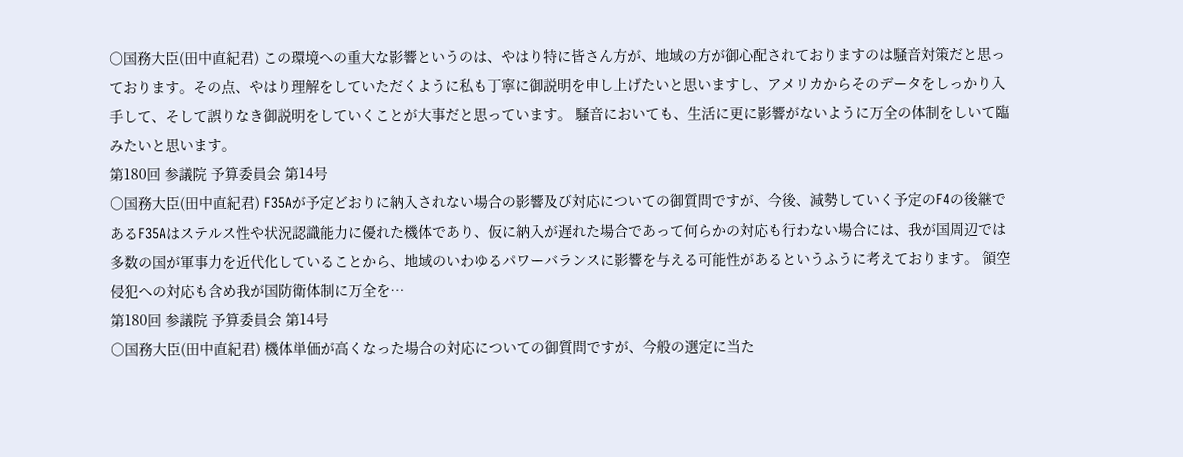○国務大臣(田中直紀君) この環境への重大な影響というのは、やはり特に皆さん方が、地域の方が御心配されておりますのは騒音対策だと思っております。その点、やはり理解をしていただくように私も丁寧に御説明を申し上げたいと思いますし、アメリカからそのデータをしっかり入手して、そして誤りなき御説明をしていくことが大事だと思っています。 騒音においても、生活に更に影響がないように万全の体制をしいて臨みたいと思います。
第180回 参議院 予算委員会 第14号
○国務大臣(田中直紀君) F35Aが予定どおりに納入されない場合の影響及び対応についての御質問ですが、今後、減勢していく予定のF4の後継であるF35Aはステルス性や状況認識能力に優れた機体であり、仮に納入が遅れた場合であって何らかの対応も行わない場合には、我が国周辺では多数の国が軍事力を近代化していることから、地域のいわゆるパワーバランスに影響を与える可能性があるというふうに考えております。 領空侵犯への対応も含め我が国防衛体制に万全を…
第180回 参議院 予算委員会 第14号
○国務大臣(田中直紀君) 機体単価が高くなった場合の対応についての御質問ですが、今般の選定に当た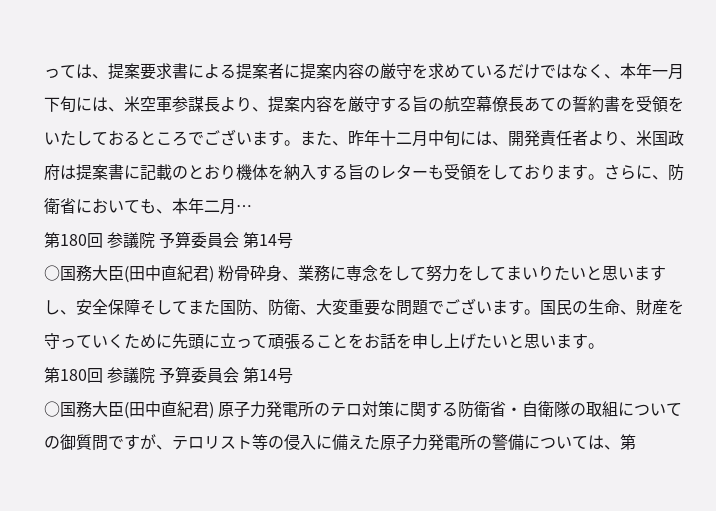っては、提案要求書による提案者に提案内容の厳守を求めているだけではなく、本年一月下旬には、米空軍参謀長より、提案内容を厳守する旨の航空幕僚長あての誓約書を受領をいたしておるところでございます。また、昨年十二月中旬には、開発責任者より、米国政府は提案書に記載のとおり機体を納入する旨のレターも受領をしております。さらに、防衛省においても、本年二月…
第180回 参議院 予算委員会 第14号
○国務大臣(田中直紀君) 粉骨砕身、業務に専念をして努力をしてまいりたいと思いますし、安全保障そしてまた国防、防衛、大変重要な問題でございます。国民の生命、財産を守っていくために先頭に立って頑張ることをお話を申し上げたいと思います。
第180回 参議院 予算委員会 第14号
○国務大臣(田中直紀君) 原子力発電所のテロ対策に関する防衛省・自衛隊の取組についての御質問ですが、テロリスト等の侵入に備えた原子力発電所の警備については、第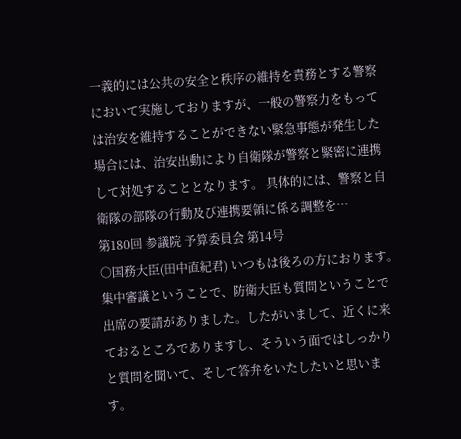一義的には公共の安全と秩序の維持を責務とする警察において実施しておりますが、一般の警察力をもっては治安を維持することができない緊急事態が発生した場合には、治安出動により自衛隊が警察と緊密に連携して対処することとなります。 具体的には、警察と自衛隊の部隊の行動及び連携要領に係る調整を…
第180回 参議院 予算委員会 第14号
○国務大臣(田中直紀君) いつもは後ろの方におります。集中審議ということで、防衛大臣も質問ということで出席の要請がありました。したがいまして、近くに来ておるところでありますし、そういう面ではしっかりと質問を聞いて、そして答弁をいたしたいと思います。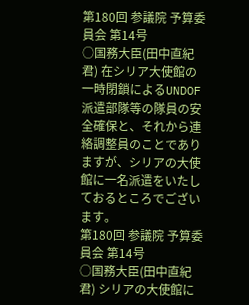第180回 参議院 予算委員会 第14号
○国務大臣(田中直紀君) 在シリア大使館の一時閉鎖によるUNDOF派遣部隊等の隊員の安全確保と、それから連絡調整員のことでありますが、シリアの大使館に一名派遣をいたしておるところでございます。
第180回 参議院 予算委員会 第14号
○国務大臣(田中直紀君) シリアの大使館に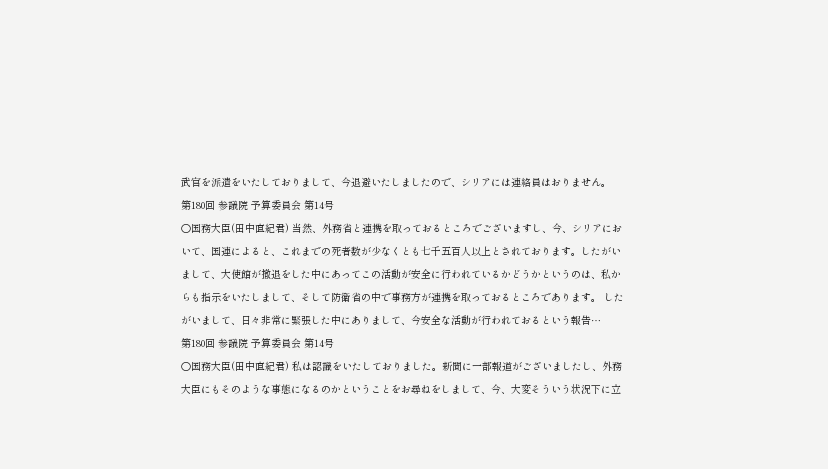武官を派遣をいたしておりまして、今退避いたしましたので、シリアには連絡員はおりません。
第180回 参議院 予算委員会 第14号
○国務大臣(田中直紀君) 当然、外務省と連携を取っておるところでございますし、今、シリアにおいて、国連によると、これまでの死者数が少なくとも七千五百人以上とされております。したがいまして、大使館が撤退をした中にあってこの活動が安全に行われているかどうかというのは、私からも指示をいたしまして、そして防衛省の中で事務方が連携を取っておるところであります。 したがいまして、日々非常に緊張した中にありまして、今安全な活動が行われておるという報告…
第180回 参議院 予算委員会 第14号
○国務大臣(田中直紀君) 私は認識をいたしておりました。新聞に一部報道がございましたし、外務大臣にもそのような事態になるのかということをお尋ねをしまして、今、大変そういう状況下に立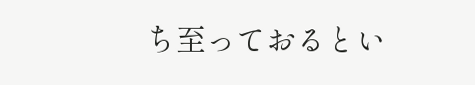ち至っておるとい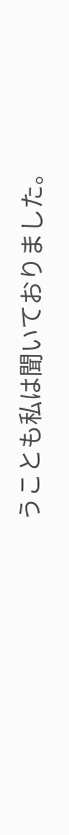うことも私は聞いておりました。